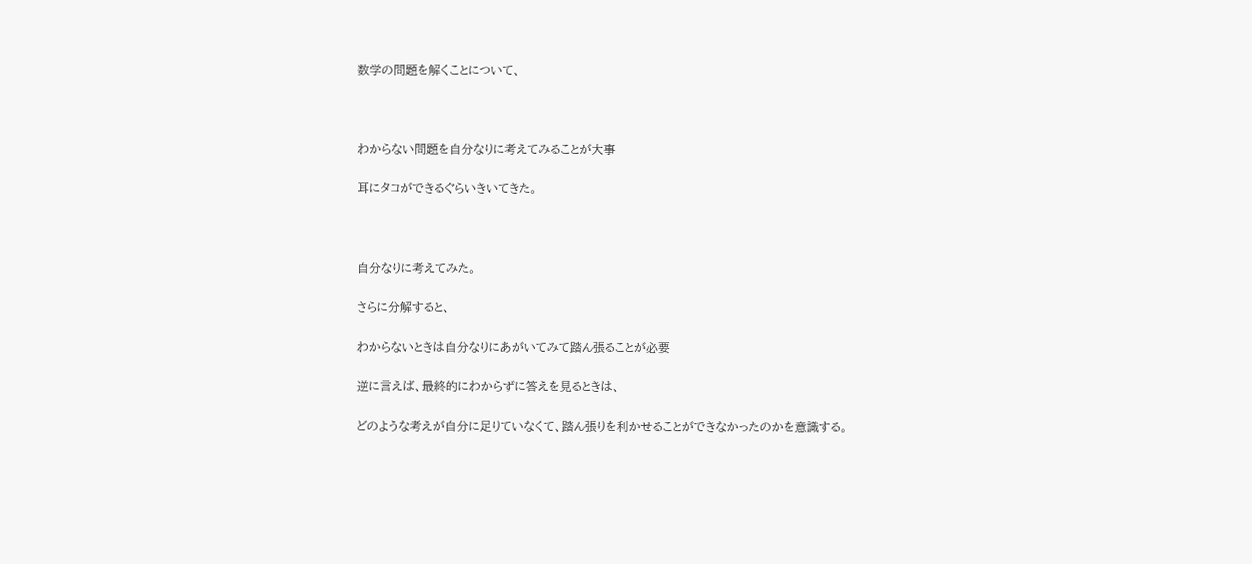数学の問題を解くことについて、



わからない問題を自分なりに考えてみることが大事

耳にタコができるぐらいきいてきた。



自分なりに考えてみた。

さらに分解すると、

わからないときは自分なりにあがいてみて踏ん張ることが必要

逆に言えば、最終的にわからずに答えを見るときは、

どのような考えが自分に足りていなくて、踏ん張りを利かせることができなかったのかを意識する。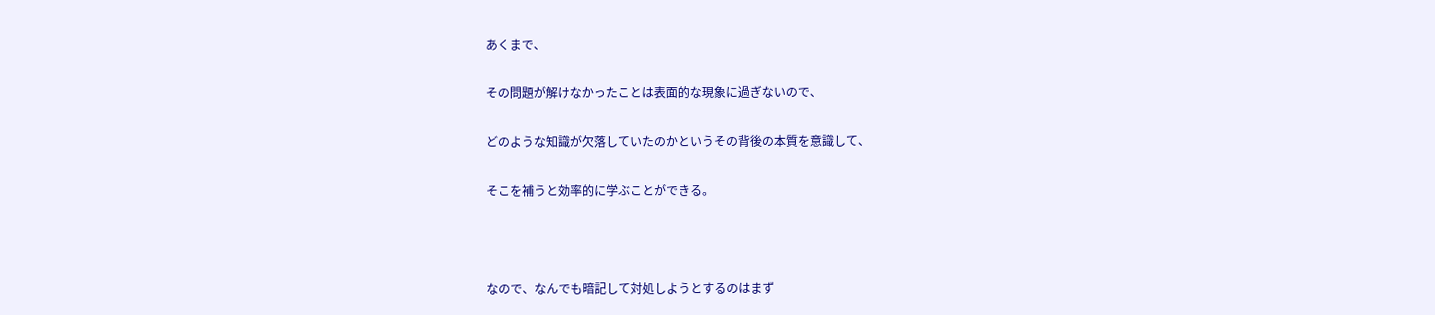あくまで、

その問題が解けなかったことは表面的な現象に過ぎないので、

どのような知識が欠落していたのかというその背後の本質を意識して、

そこを補うと効率的に学ぶことができる。



なので、なんでも暗記して対処しようとするのはまず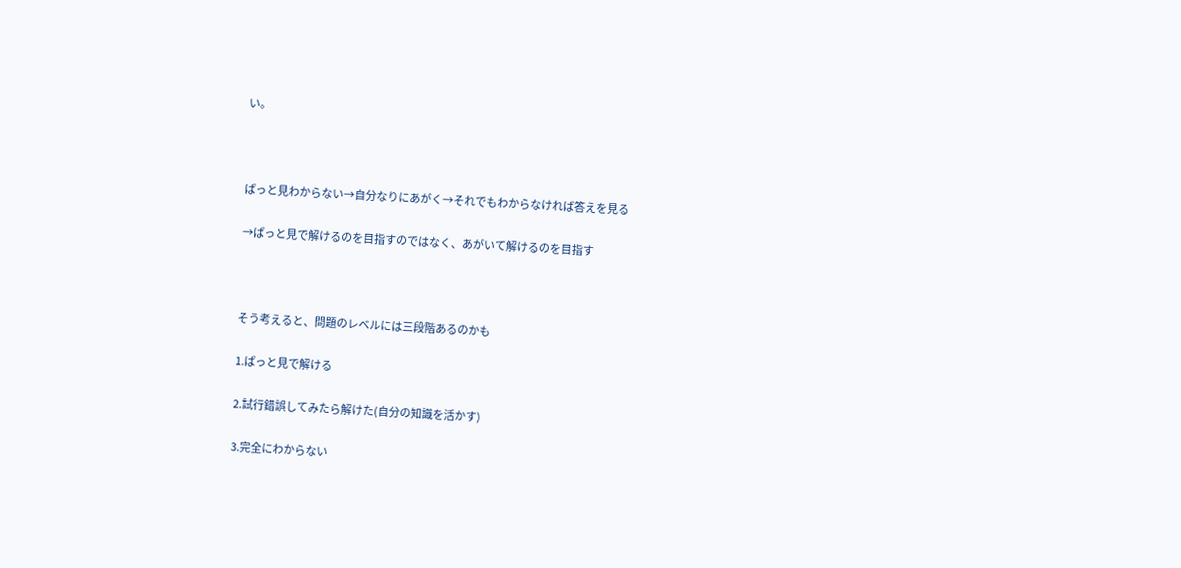い。



ぱっと見わからない→自分なりにあがく→それでもわからなければ答えを見る

→ぱっと見で解けるのを目指すのではなく、あがいて解けるのを目指す



そう考えると、問題のレベルには三段階あるのかも

1.ぱっと見で解ける

2.試行錯誤してみたら解けた(自分の知識を活かす)

3.完全にわからない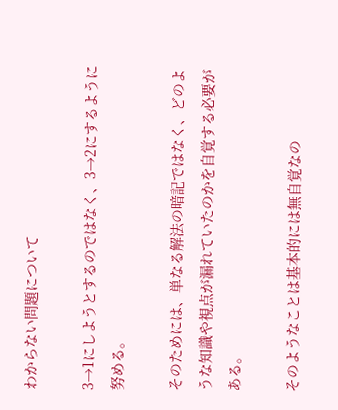わからない問題について

3→1にしようとするのではなく、3→2にするように努める。

そのためには、単なる解法の暗記ではなく、どのような知識や視点が漏れていたのかを自覚する必要がある。

そのようなことは基本的には無自覚なの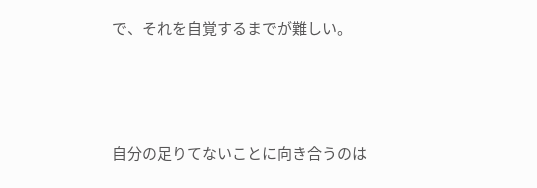で、それを自覚するまでが難しい。



自分の足りてないことに向き合うのは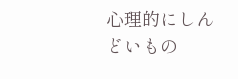心理的にしんどいもの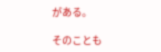がある。

そのことも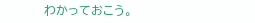わかっておこう。